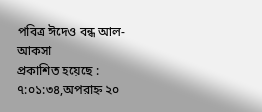পবিত্র ঈদেও বন্ধ আল-আকসা
প্রকাশিত হয়েছে : ৭:০১:৩৪,অপরাহ্ন ২০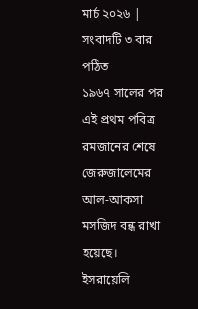মার্চ ২০২৬ | সংবাদটি ৩ বার পঠিত
১৯৬৭ সালের পর এই প্রথম পবিত্র রমজানের শেষে জেরুজালেমের আল-আকসা মসজিদ বন্ধ রাখা হয়েছে। ইসরায়েলি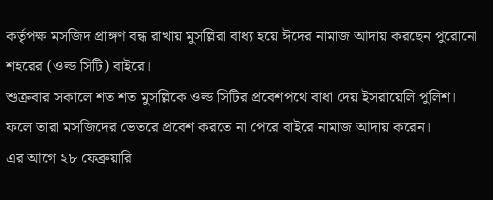কর্তৃপক্ষ মসজিদ প্রাঙ্গণ বন্ধ রাখায় মুসল্লিরা বাধ্য হয়ে ঈদের নামাজ আদায় করছেন পুরোনো শহরের (ওল্ড সিটি) বাইরে।
শুক্রবার সকালে শত শত মুসল্লিকে ওল্ড সিটির প্রবেশপথে বাধা দেয় ইসরায়েলি পুলিশ। ফলে তারা মসজিদের ভেতরে প্রবেশ করতে না পেরে বাইরে নামাজ আদায় করেন।
এর আগে ২৮ ফেব্রুয়ারি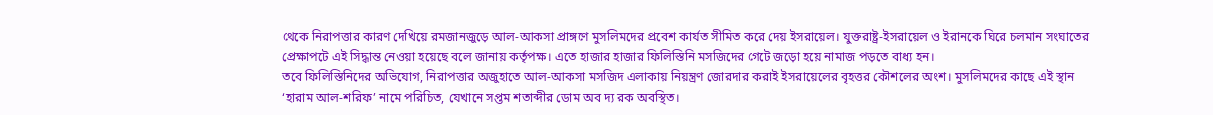থেকে নিরাপত্তার কারণ দেখিয়ে রমজানজুড়ে আল-আকসা প্রাঙ্গণে মুসলিমদের প্রবেশ কার্যত সীমিত করে দেয় ইসরায়েল। যুক্তরাষ্ট্র-ইসরায়েল ও ইরানকে ঘিরে চলমান সংঘাতের প্রেক্ষাপটে এই সিদ্ধান্ত নেওয়া হয়েছে বলে জানায় কর্তৃপক্ষ। এতে হাজার হাজার ফিলিস্তিনি মসজিদের গেটে জড়ো হয়ে নামাজ পড়তে বাধ্য হন।
তবে ফিলিস্তিনিদের অভিযোগ, নিরাপত্তার অজুহাতে আল-আকসা মসজিদ এলাকায় নিয়ন্ত্রণ জোরদার করাই ইসরায়েলের বৃহত্তর কৌশলের অংশ। মুসলিমদের কাছে এই স্থান ‘হারাম আল-শরিফ’ নামে পরিচিত, যেখানে সপ্তম শতাব্দীর ডোম অব দ্য রক অবস্থিত।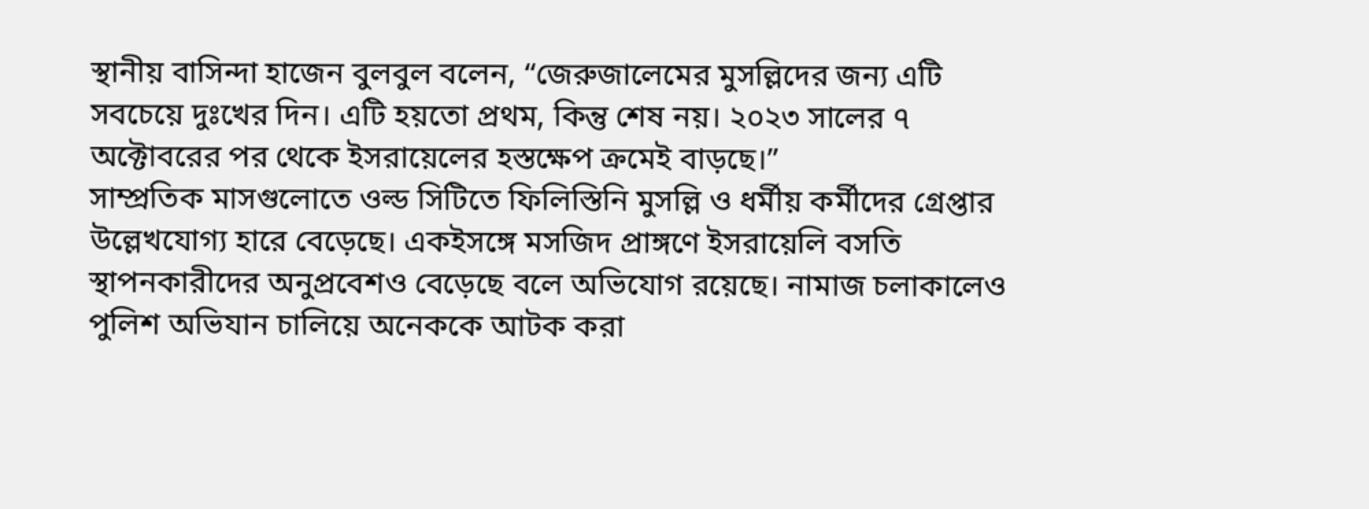স্থানীয় বাসিন্দা হাজেন বুলবুল বলেন, “জেরুজালেমের মুসল্লিদের জন্য এটি সবচেয়ে দুঃখের দিন। এটি হয়তো প্রথম, কিন্তু শেষ নয়। ২০২৩ সালের ৭ অক্টোবরের পর থেকে ইসরায়েলের হস্তক্ষেপ ক্রমেই বাড়ছে।”
সাম্প্রতিক মাসগুলোতে ওল্ড সিটিতে ফিলিস্তিনি মুসল্লি ও ধর্মীয় কর্মীদের গ্রেপ্তার উল্লেখযোগ্য হারে বেড়েছে। একইসঙ্গে মসজিদ প্রাঙ্গণে ইসরায়েলি বসতি স্থাপনকারীদের অনুপ্রবেশও বেড়েছে বলে অভিযোগ রয়েছে। নামাজ চলাকালেও পুলিশ অভিযান চালিয়ে অনেককে আটক করা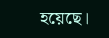হয়েছে।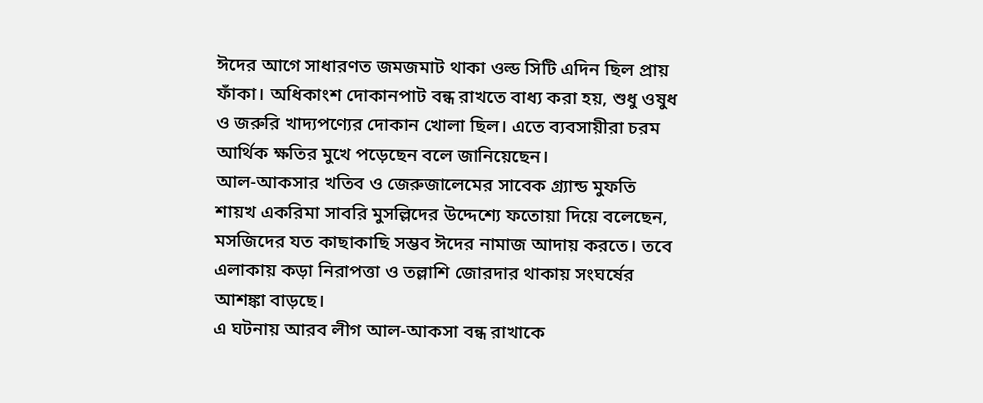ঈদের আগে সাধারণত জমজমাট থাকা ওল্ড সিটি এদিন ছিল প্রায় ফাঁকা। অধিকাংশ দোকানপাট বন্ধ রাখতে বাধ্য করা হয়, শুধু ওষুধ ও জরুরি খাদ্যপণ্যের দোকান খোলা ছিল। এতে ব্যবসায়ীরা চরম আর্থিক ক্ষতির মুখে পড়েছেন বলে জানিয়েছেন।
আল-আকসার খতিব ও জেরুজালেমের সাবেক গ্র্যান্ড মুফতি শায়খ একরিমা সাবরি মুসল্লিদের উদ্দেশ্যে ফতোয়া দিয়ে বলেছেন, মসজিদের যত কাছাকাছি সম্ভব ঈদের নামাজ আদায় করতে। তবে এলাকায় কড়া নিরাপত্তা ও তল্লাশি জোরদার থাকায় সংঘর্ষের আশঙ্কা বাড়ছে।
এ ঘটনায় আরব লীগ আল-আকসা বন্ধ রাখাকে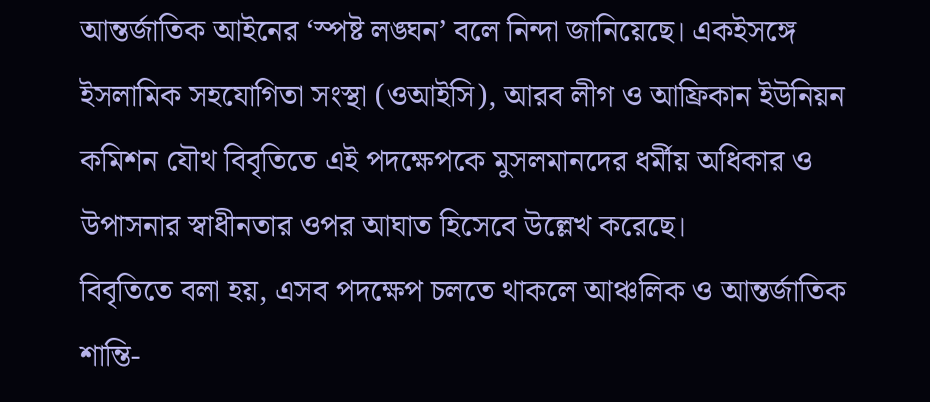আন্তর্জাতিক আইনের ‘স্পষ্ট লঙ্ঘন’ বলে নিন্দা জানিয়েছে। একইসঙ্গে ইসলামিক সহযোগিতা সংস্থা (ওআইসি), আরব লীগ ও আফ্রিকান ইউনিয়ন কমিশন যৌথ বিবৃতিতে এই পদক্ষেপকে মুসলমানদের ধর্মীয় অধিকার ও উপাসনার স্বাধীনতার ওপর আঘাত হিসেবে উল্লেখ করেছে।
বিবৃতিতে বলা হয়, এসব পদক্ষেপ চলতে থাকলে আঞ্চলিক ও আন্তর্জাতিক শান্তি-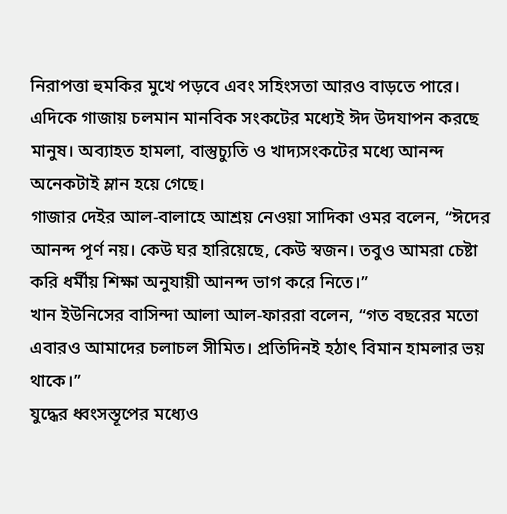নিরাপত্তা হুমকির মুখে পড়বে এবং সহিংসতা আরও বাড়তে পারে।
এদিকে গাজায় চলমান মানবিক সংকটের মধ্যেই ঈদ উদযাপন করছে মানুষ। অব্যাহত হামলা, বাস্তুচ্যুতি ও খাদ্যসংকটের মধ্যে আনন্দ অনেকটাই ম্লান হয়ে গেছে।
গাজার দেইর আল-বালাহে আশ্রয় নেওয়া সাদিকা ওমর বলেন, “ঈদের আনন্দ পূর্ণ নয়। কেউ ঘর হারিয়েছে, কেউ স্বজন। তবুও আমরা চেষ্টা করি ধর্মীয় শিক্ষা অনুযায়ী আনন্দ ভাগ করে নিতে।”
খান ইউনিসের বাসিন্দা আলা আল-ফাররা বলেন, “গত বছরের মতো এবারও আমাদের চলাচল সীমিত। প্রতিদিনই হঠাৎ বিমান হামলার ভয় থাকে।”
যুদ্ধের ধ্বংসস্তূপের মধ্যেও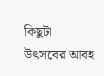কিছুটা উৎসবের আবহ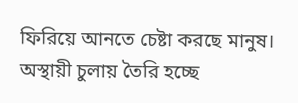ফিরিয়ে আনতে চেষ্টা করছে মানুষ। অস্থায়ী চুলায় তৈরি হচ্ছে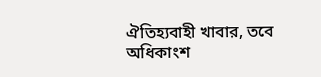ঐতিহ্যবাহী খাবার, তবে অধিকাংশ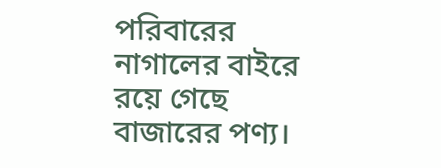পরিবারের নাগালের বাইরে রয়ে গেছে বাজারের পণ্য।